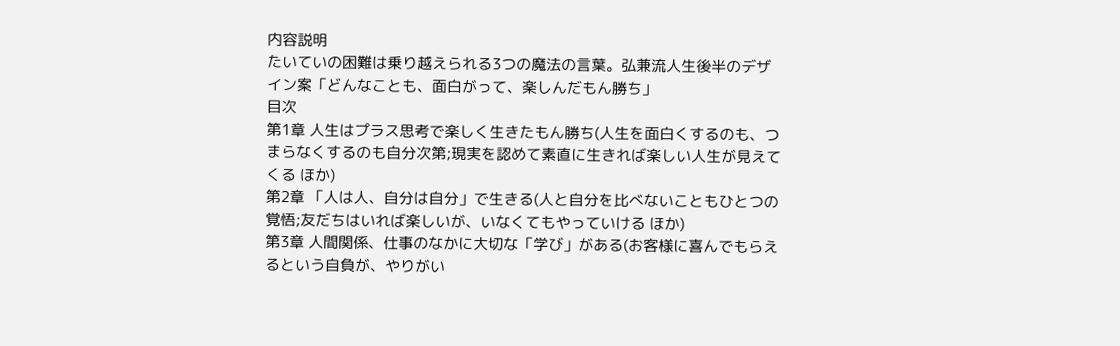内容説明
たいていの困難は乗り越えられる3つの魔法の言葉。弘兼流人生後半のデザイン案「どんなことも、面白がって、楽しんだもん勝ち」
目次
第1章 人生はプラス思考で楽しく生きたもん勝ち(人生を面白くするのも、つまらなくするのも自分次第;現実を認めて素直に生きれば楽しい人生が見えてくる ほか)
第2章 「人は人、自分は自分」で生きる(人と自分を比べないこともひとつの覚悟;友だちはいれば楽しいが、いなくてもやっていける ほか)
第3章 人間関係、仕事のなかに大切な「学び」がある(お客様に喜んでもらえるという自負が、やりがい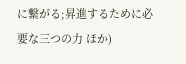に繋がる;昇進するために必要な三つの力 ほか)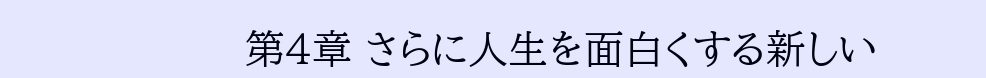第4章 さらに人生を面白くする新しい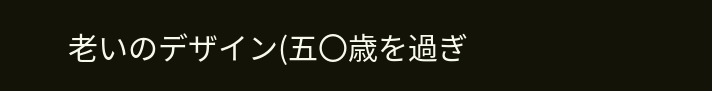老いのデザイン(五〇歳を過ぎ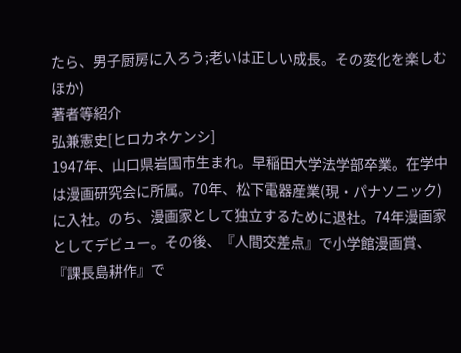たら、男子厨房に入ろう;老いは正しい成長。その変化を楽しむ ほか)
著者等紹介
弘兼憲史[ヒロカネケンシ]
1947年、山口県岩国市生まれ。早稲田大学法学部卒業。在学中は漫画研究会に所属。70年、松下電器産業(現・パナソニック)に入社。のち、漫画家として独立するために退社。74年漫画家としてデビュー。その後、『人間交差点』で小学館漫画賞、『課長島耕作』で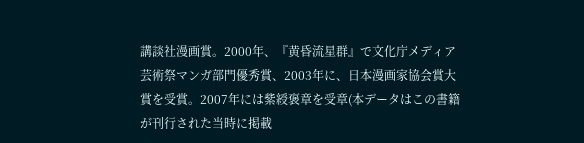講談社漫画賞。2000年、『黄昏流星群』で文化庁メディア芸術祭マンガ部門優秀賞、2003年に、日本漫画家協会賞大賞を受賞。2007年には紫綬褒章を受章(本データはこの書籍が刊行された当時に掲載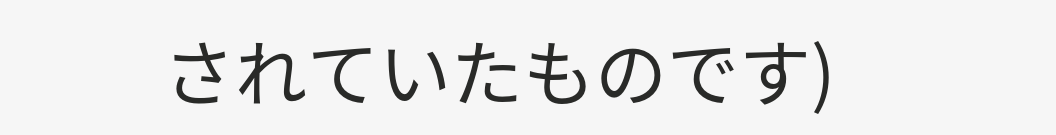されていたものです)